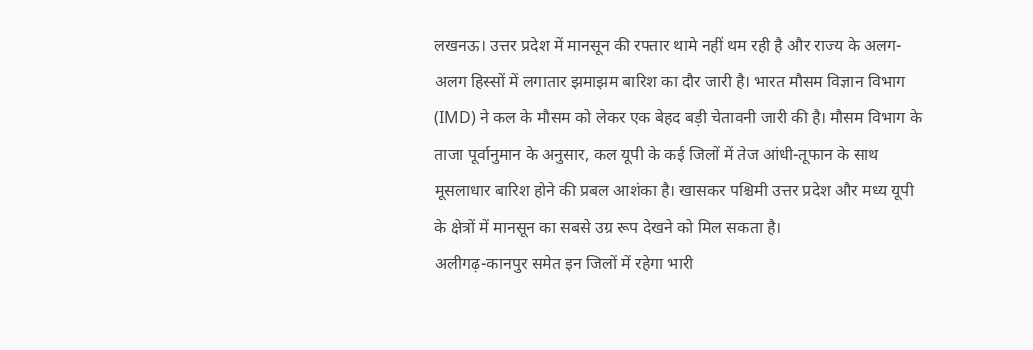लखनऊ। उत्तर प्रदेश में मानसून की रफ्तार थामे नहीं थम रही है और राज्य के अलग-अलग हिस्सों में लगातार झमाझम बारिश का दौर जारी है। भारत मौसम विज्ञान विभाग (IMD) ने कल के मौसम को लेकर एक बेहद बड़ी चेतावनी जारी की है। मौसम विभाग के ताजा पूर्वानुमान के अनुसार, कल यूपी के कई जिलों में तेज आंधी-तूफान के साथ मूसलाधार बारिश होने की प्रबल आशंका है। खासकर पश्चिमी उत्तर प्रदेश और मध्य यूपी के क्षेत्रों में मानसून का सबसे उग्र रूप देखने को मिल सकता है।
अलीगढ़-कानपुर समेत इन जिलों में रहेगा भारी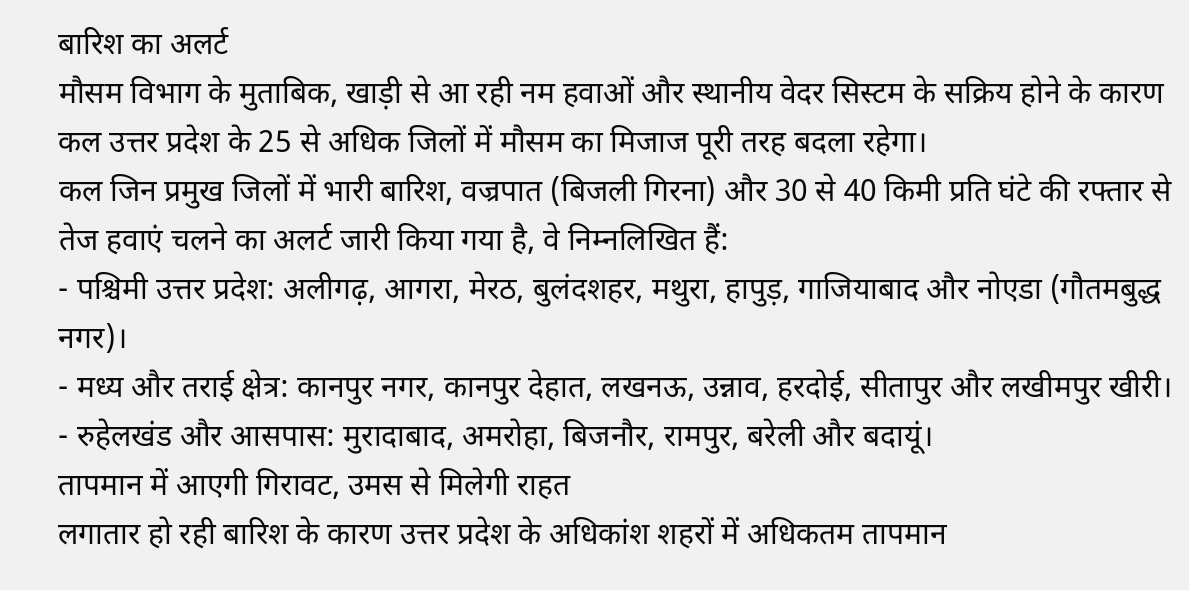बारिश का अलर्ट
मौसम विभाग के मुताबिक, खाड़ी से आ रही नम हवाओं और स्थानीय वेदर सिस्टम के सक्रिय होने के कारण कल उत्तर प्रदेश के 25 से अधिक जिलों में मौसम का मिजाज पूरी तरह बदला रहेगा।
कल जिन प्रमुख जिलों में भारी बारिश, वज्रपात (बिजली गिरना) और 30 से 40 किमी प्रति घंटे की रफ्तार से तेज हवाएं चलने का अलर्ट जारी किया गया है, वे निम्नलिखित हैं:
- पश्चिमी उत्तर प्रदेश: अलीगढ़, आगरा, मेरठ, बुलंदशहर, मथुरा, हापुड़, गाजियाबाद और नोएडा (गौतमबुद्ध नगर)।
- मध्य और तराई क्षेत्र: कानपुर नगर, कानपुर देहात, लखनऊ, उन्नाव, हरदोई, सीतापुर और लखीमपुर खीरी।
- रुहेलखंड और आसपास: मुरादाबाद, अमरोहा, बिजनौर, रामपुर, बरेली और बदायूं।
तापमान में आएगी गिरावट, उमस से मिलेगी राहत
लगातार हो रही बारिश के कारण उत्तर प्रदेश के अधिकांश शहरों में अधिकतम तापमान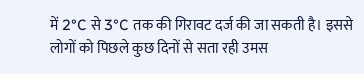में 2°C से 3°C तक की गिरावट दर्ज की जा सकती है। इससे लोगों को पिछले कुछ दिनों से सता रही उमस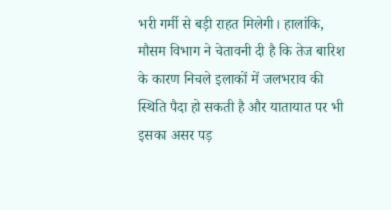भरी गर्मी से बड़ी राहत मिलेगी। हालांकि, मौसम विभाग ने चेतावनी दी है कि तेज बारिश के कारण निचले इलाकों में जलभराव की स्थिति पैदा हो सकती है और यातायात पर भी इसका असर पड़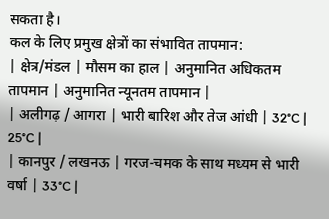सकता है।
कल के लिए प्रमुख क्षेत्रों का संभावित तापमान:
| क्षेत्र/मंडल | मौसम का हाल | अनुमानित अधिकतम तापमान | अनुमानित न्यूनतम तापमान |
| अलीगढ़ / आगरा | भारी बारिश और तेज आंधी | 32°C | 25°C |
| कानपुर / लखनऊ | गरज-चमक के साथ मध्यम से भारी वर्षा | 33°C |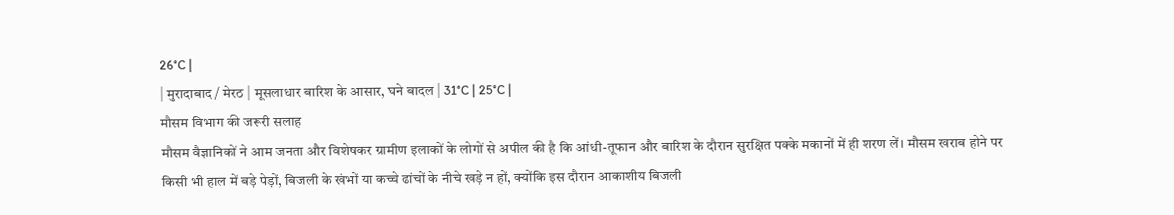26°C |
| मुरादाबाद / मेरठ | मूसलाधार बारिश के आसार, घने बादल | 31°C | 25°C |
मौसम विभाग की जरूरी सलाह
मौसम वैज्ञानिकों ने आम जनता और विशेषकर ग्रामीण इलाकों के लोगों से अपील की है कि आंधी-तूफान और बारिश के दौरान सुरक्षित पक्के मकानों में ही शरण लें। मौसम खराब होने पर किसी भी हाल में बड़े पेड़ों, बिजली के खंभों या कच्चे ढांचों के नीचे खड़े न हों, क्योंकि इस दौरान आकाशीय बिजली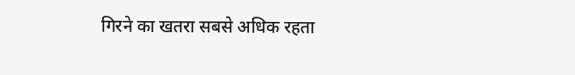गिरने का खतरा सबसे अधिक रहता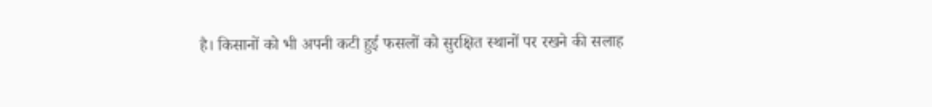है। किसानों को भी अपनी कटी हुई फसलों को सुरक्षित स्थानों पर रखने की सलाह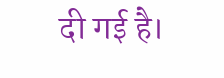दी गई है।